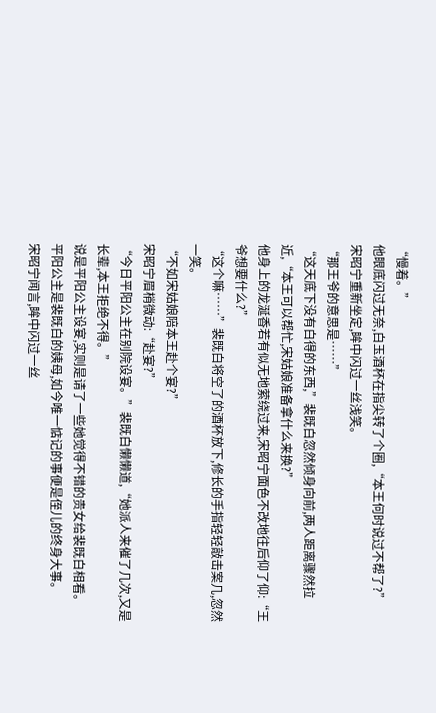“慢着。”
他眼底闪过无奈,白玉酒杯在指尖转了个圈,“本王何时说过不帮了?”
宋昭宁重新坐定,眸中闪过一丝浅笑。
“那王爷的意思是……”
“这天底下没有白得的东西,”裴既白忽然倾身向前,两人距离骤然拉近,“本王可以帮忙,宋姑娘准备拿什么来换?”
他身上的龙涎香若有似无地萦绕过来,宋昭宁面色不改地往后仰了仰:“王爷想要什么?”
“这个嘛……”裴既白将空了的酒杯放下,修长的手指轻轻敲击案几,忽然一笑。
“不如宋姑娘陪本王赴个宴?”
宋昭宁眉梢微动:“赴宴?”
“今日平阳公主在别院设宴。”裴既白懒懒道,“她派人来催了几次,又是长辈,本王拒绝不得。”
说是平阳公主设宴,实则是请了一些她觉得不错的贵女给裴既白相看。
平阳公主是裴既白的姨母,如今唯一惦记的事便是侄儿的终身大事。
宋昭宁闻言,眸中闪过一丝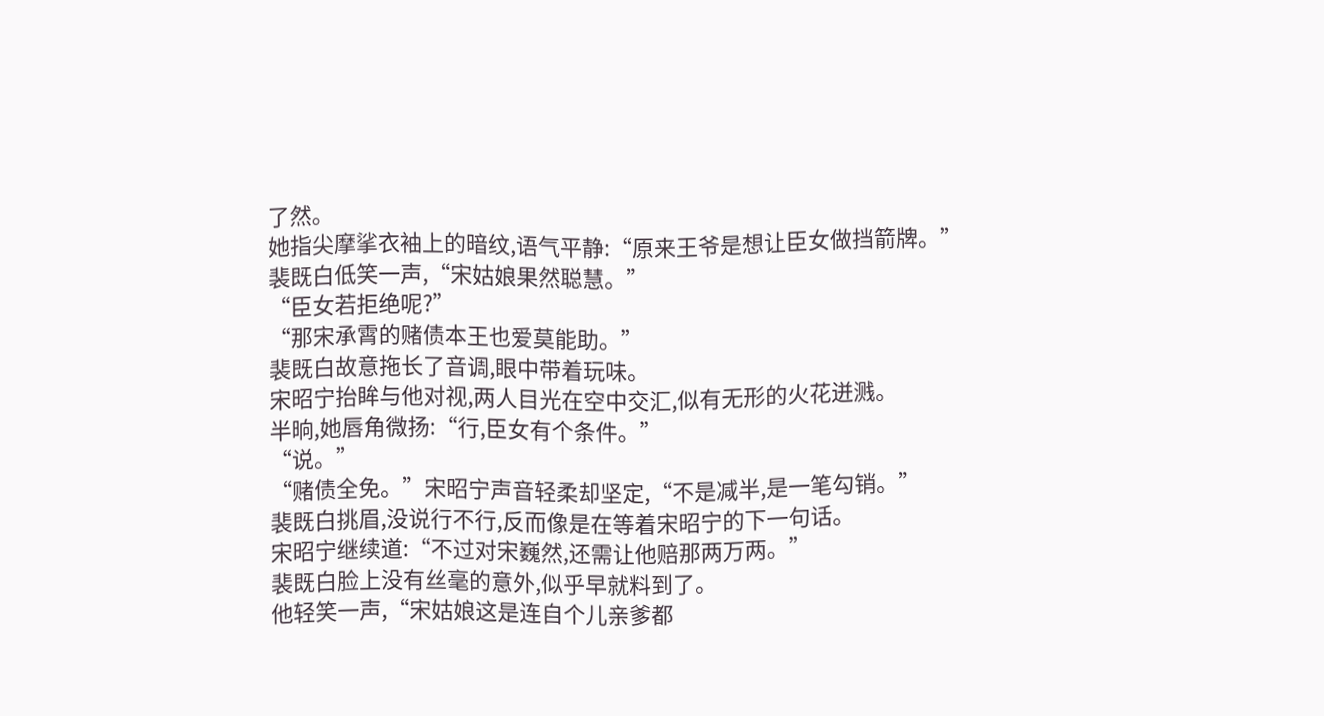了然。
她指尖摩挲衣袖上的暗纹,语气平静:“原来王爷是想让臣女做挡箭牌。”
裴既白低笑一声,“宋姑娘果然聪慧。”
“臣女若拒绝呢?”
“那宋承霄的赌债本王也爱莫能助。”
裴既白故意拖长了音调,眼中带着玩味。
宋昭宁抬眸与他对视,两人目光在空中交汇,似有无形的火花迸溅。
半晌,她唇角微扬:“行,臣女有个条件。”
“说。”
“赌债全免。”宋昭宁声音轻柔却坚定,“不是减半,是一笔勾销。”
裴既白挑眉,没说行不行,反而像是在等着宋昭宁的下一句话。
宋昭宁继续道:“不过对宋巍然,还需让他赔那两万两。”
裴既白脸上没有丝毫的意外,似乎早就料到了。
他轻笑一声,“宋姑娘这是连自个儿亲爹都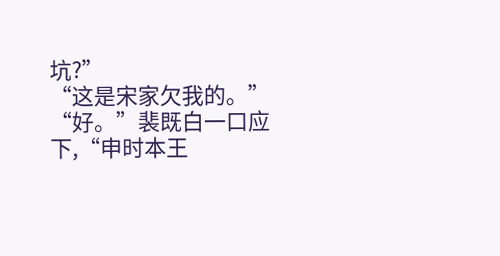坑?”
“这是宋家欠我的。”
“好。”裴既白一口应下,“申时本王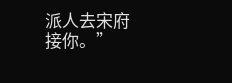派人去宋府接你。”